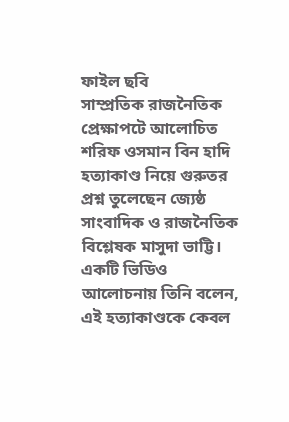ফাইল ছবি
সাম্প্রতিক রাজনৈতিক প্রেক্ষাপটে আলোচিত শরিফ ওসমান বিন হাদি হত্যাকাণ্ড নিয়ে গুরুতর প্রশ্ন তুলেছেন জ্যেষ্ঠ সাংবাদিক ও রাজনৈতিক বিশ্লেষক মাসুদা ভাট্টি। একটি ভিডিও আলোচনায় তিনি বলেন, এই হত্যাকাণ্ডকে কেবল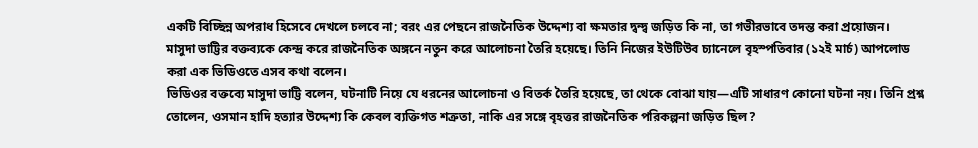একটি বিচ্ছিন্ন অপরাধ হিসেবে দেখলে চলবে না; বরং এর পেছনে রাজনৈতিক উদ্দেশ্য বা ক্ষমতার দ্বন্দ্ব জড়িত কি না, তা গভীরভাবে তদন্ত করা প্রয়োজন।
মাসুদা ভাট্টির বক্তব্যকে কেন্দ্র করে রাজনৈতিক অঙ্গনে নতুন করে আলোচনা তৈরি হয়েছে। তিনি নিজের ইউটিউব চ্যানেলে বৃহস্পতিবার (১২ই মার্চ) আপলোড করা এক ভিডিওতে এসব কথা বলেন।
ভিডিওর বক্তব্যে মাসুদা ভাট্টি বলেন, ঘটনাটি নিয়ে যে ধরনের আলোচনা ও বিতর্ক তৈরি হয়েছে, তা থেকে বোঝা যায়—এটি সাধারণ কোনো ঘটনা নয়। তিনি প্রশ্ন তোলেন, ওসমান হাদি হত্যার উদ্দেশ্য কি কেবল ব্যক্তিগত শত্রুতা, নাকি এর সঙ্গে বৃহত্তর রাজনৈতিক পরিকল্পনা জড়িত ছিল?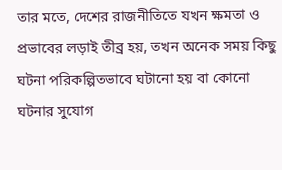তার মতে, দেশের রাজনীতিতে যখন ক্ষমতা ও প্রভাবের লড়াই তীব্র হয়, তখন অনেক সময় কিছু ঘটনা পরিকল্পিতভাবে ঘটানো হয় বা কোনো ঘটনার সুযোগ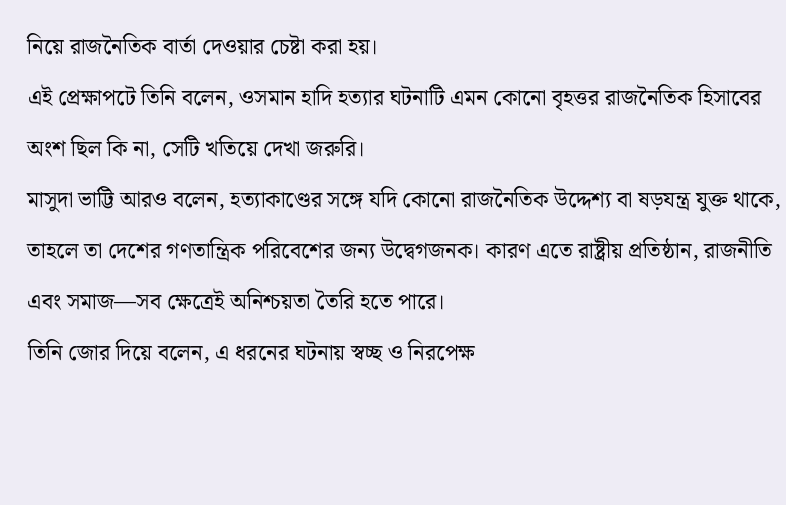নিয়ে রাজনৈতিক বার্তা দেওয়ার চেষ্টা করা হয়।
এই প্রেক্ষাপটে তিনি বলেন, ওসমান হাদি হত্যার ঘটনাটি এমন কোনো বৃহত্তর রাজনৈতিক হিসাবের অংশ ছিল কি না, সেটি খতিয়ে দেখা জরুরি।
মাসুদা ভাট্টি আরও বলেন, হত্যাকাণ্ডের সঙ্গে যদি কোনো রাজনৈতিক উদ্দেশ্য বা ষড়যন্ত্র যুক্ত থাকে, তাহলে তা দেশের গণতান্ত্রিক পরিবেশের জন্য উদ্বেগজনক। কারণ এতে রাষ্ট্রীয় প্রতিষ্ঠান, রাজনীতি এবং সমাজ—সব ক্ষেত্রেই অনিশ্চয়তা তৈরি হতে পারে।
তিনি জোর দিয়ে বলেন, এ ধরনের ঘটনায় স্বচ্ছ ও নিরপেক্ষ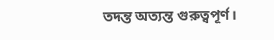তদন্ত অত্যন্ত গুরুত্বপূর্ণ।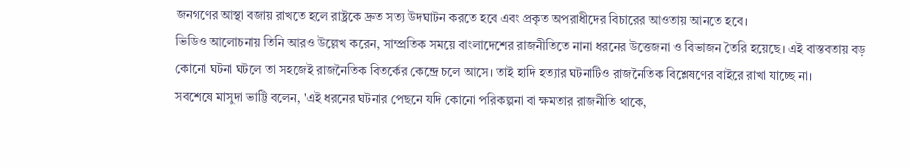জনগণের আস্থা বজায় রাখতে হলে রাষ্ট্রকে দ্রুত সত্য উদঘাটন করতে হবে এবং প্রকৃত অপরাধীদের বিচারের আওতায় আনতে হবে।
ভিডিও আলোচনায় তিনি আরও উল্লেখ করেন, সাম্প্রতিক সময়ে বাংলাদেশের রাজনীতিতে নানা ধরনের উত্তেজনা ও বিভাজন তৈরি হয়েছে। এই বাস্তবতায় বড় কোনো ঘটনা ঘটলে তা সহজেই রাজনৈতিক বিতর্কের কেন্দ্রে চলে আসে। তাই হাদি হত্যার ঘটনাটিও রাজনৈতিক বিশ্লেষণের বাইরে রাখা যাচ্ছে না।
সবশেষে মাসুদা ভাট্টি বলেন, 'এই ধরনের ঘটনার পেছনে যদি কোনো পরিকল্পনা বা ক্ষমতার রাজনীতি থাকে,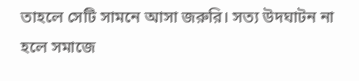তাহলে সেটি সামনে আসা জরুরি। সত্য উদঘাটন না হলে সমাজে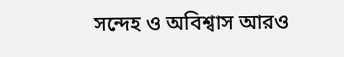সন্দেহ ও অবিশ্বাস আরও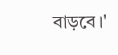বাড়বে।'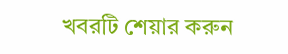খবরটি শেয়ার করুন